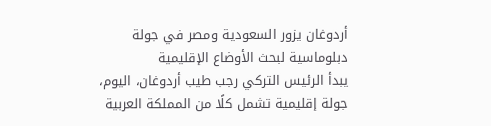أردوغان يزور السعودية ومصر في جولة دبلوماسية لبحث الأوضاع الإقليمية
يبدأ الرئيس التركي رجب طيب أردوغان، اليوم، جولة إقليمية تشمل كلًا من المملكة العربية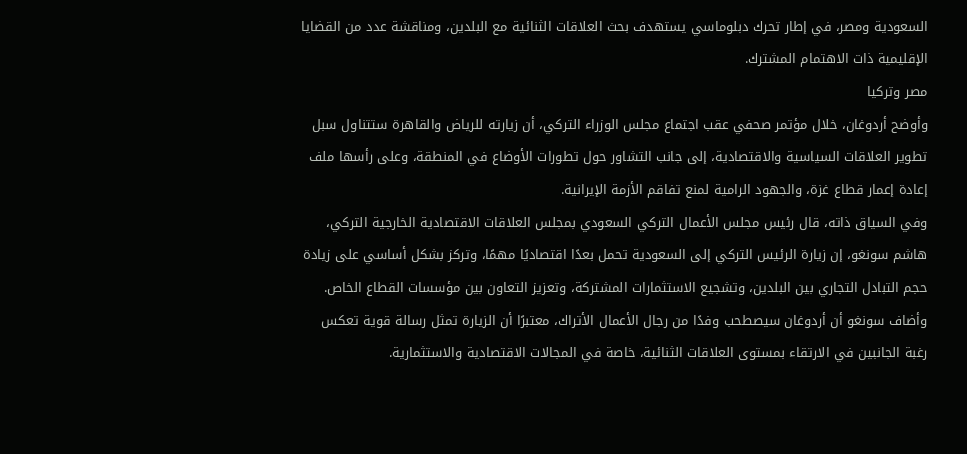السعودية ومصر، في إطار تحرك دبلوماسي يستهدف بحث العلاقات الثنائية مع البلدين، ومناقشة عدد من القضايا الإقليمية ذات الاهتمام المشترك.
مصر وتركيا
وأوضح أردوغان، خلال مؤتمر صحفي عقب اجتماع مجلس الوزراء التركي، أن زيارته للرياض والقاهرة ستتناول سبل تطوير العلاقات السياسية والاقتصادية، إلى جانب التشاور حول تطورات الأوضاع في المنطقة، وعلى رأسها ملف إعادة إعمار قطاع غزة، والجهود الرامية لمنع تفاقم الأزمة الإيرانية.
وفي السياق ذاته، قال رئيس مجلس الأعمال التركي السعودي بمجلس العلاقات الاقتصادية الخارجية التركي، هاشم سونغو، إن زيارة الرئيس التركي إلى السعودية تحمل بعدًا اقتصاديًا مهمًا، وتركز بشكل أساسي على زيادة حجم التبادل التجاري بين البلدين، وتشجيع الاستثمارات المشتركة، وتعزيز التعاون بين مؤسسات القطاع الخاص.
وأضاف سونغو أن أردوغان سيصطحب وفدًا من رجال الأعمال الأتراك، معتبرًا أن الزيارة تمثل رسالة قوية تعكس رغبة الجانبين في الارتقاء بمستوى العلاقات الثنائية، خاصة في المجالات الاقتصادية والاستثمارية.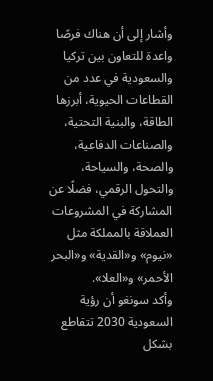وأشار إلى أن هناك فرصًا واعدة للتعاون بين تركيا والسعودية في عدد من القطاعات الحيوية، أبرزها الطاقة، والبنية التحتية، والصناعات الدفاعية، والصحة، والسياحة، والتحول الرقمي، فضلًا عن المشاركة في المشروعات العملاقة بالمملكة مثل «نيوم» و«القدية» و«البحر الأحمر» و«العلا».
وأكد سونغو أن رؤية السعودية 2030 تتقاطع بشكل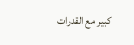كبير مع القدرات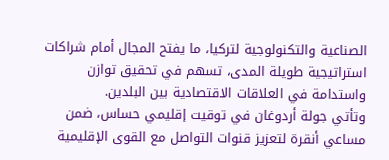الصناعية والتكنولوجية لتركيا، ما يفتح المجال أمام شراكات استراتيجية طويلة المدى، تسهم في تحقيق توازن واستدامة في العلاقات الاقتصادية بين البلدين.
وتأتي جولة أردوغان في توقيت إقليمي حساس، ضمن مساعي أنقرة لتعزيز قنوات التواصل مع القوى الإقليمية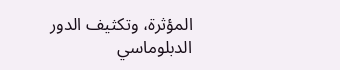المؤثرة، وتكثيف الدور الدبلوماسي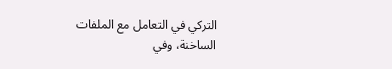التركي في التعامل مع الملفات الساخنة، وفي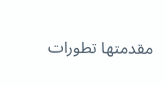مقدمتها تطورات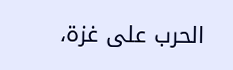الحرب على غزة،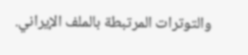والتوترات المرتبطة بالملف الإيراني.